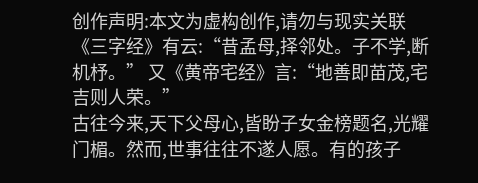创作声明:本文为虚构创作,请勿与现实关联
《三字经》有云:“昔孟母,择邻处。子不学,断机杼。” 又《黄帝宅经》言:“地善即苗茂,宅吉则人荣。”
古往今来,天下父母心,皆盼子女金榜题名,光耀门楣。然而,世事往往不遂人愿。有的孩子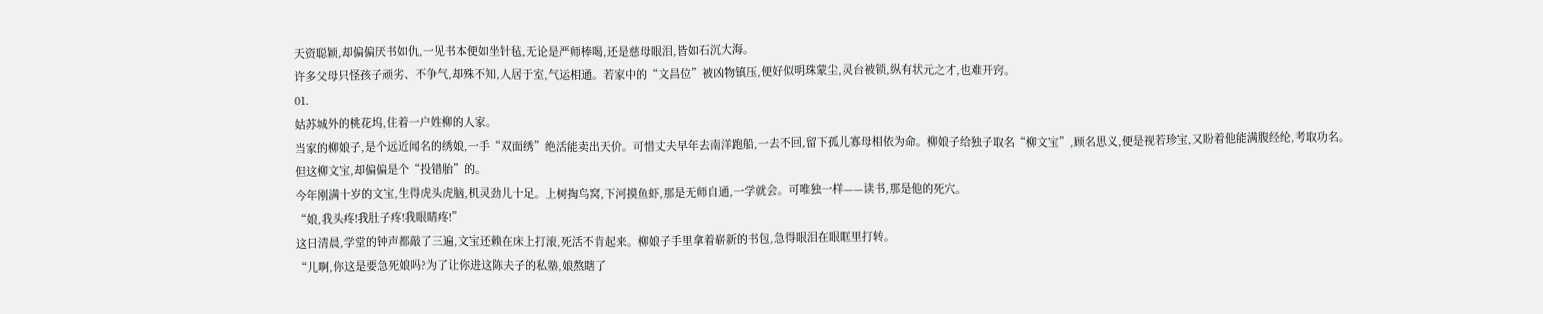天资聪颖,却偏偏厌书如仇,一见书本便如坐针毡,无论是严师棒喝,还是慈母眼泪,皆如石沉大海。
许多父母只怪孩子顽劣、不争气,却殊不知,人居于室,气运相通。若家中的“文昌位”被凶物镇压,便好似明珠蒙尘,灵台被锁,纵有状元之才,也难开窍。
01.
姑苏城外的桃花坞,住着一户姓柳的人家。
当家的柳娘子,是个远近闻名的绣娘,一手“双面绣”绝活能卖出天价。可惜丈夫早年去南洋跑船,一去不回,留下孤儿寡母相依为命。柳娘子给独子取名“柳文宝”,顾名思义,便是视若珍宝,又盼着他能满腹经纶,考取功名。
但这柳文宝,却偏偏是个“投错胎”的。
今年刚满十岁的文宝,生得虎头虎脑,机灵劲儿十足。上树掏鸟窝,下河摸鱼虾,那是无师自通,一学就会。可唯独一样——读书,那是他的死穴。
“娘,我头疼!我肚子疼!我眼睛疼!”
这日清晨,学堂的钟声都敲了三遍,文宝还赖在床上打滚,死活不肯起来。柳娘子手里拿着崭新的书包,急得眼泪在眼眶里打转。
“儿啊,你这是要急死娘吗?为了让你进这陈夫子的私塾,娘熬瞎了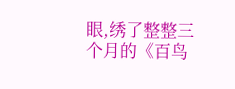眼,绣了整整三个月的《百鸟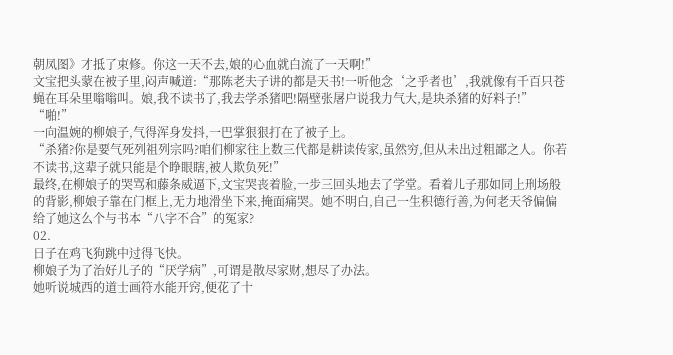朝凤图》才抵了束修。你这一天不去,娘的心血就白流了一天啊!”
文宝把头蒙在被子里,闷声喊道:“那陈老夫子讲的都是天书!一听他念‘之乎者也’,我就像有千百只苍蝇在耳朵里嗡嗡叫。娘,我不读书了,我去学杀猪吧!隔壁张屠户说我力气大,是块杀猪的好料子!”
“啪!”
一向温婉的柳娘子,气得浑身发抖,一巴掌狠狠打在了被子上。
“杀猪?你是要气死列祖列宗吗?咱们柳家往上数三代都是耕读传家,虽然穷,但从未出过粗鄙之人。你若不读书,这辈子就只能是个睁眼瞎,被人欺负死!”
最终,在柳娘子的哭骂和藤条威逼下,文宝哭丧着脸,一步三回头地去了学堂。看着儿子那如同上刑场般的背影,柳娘子靠在门框上,无力地滑坐下来,掩面痛哭。她不明白,自己一生积德行善,为何老天爷偏偏给了她这么个与书本“八字不合”的冤家?
02.
日子在鸡飞狗跳中过得飞快。
柳娘子为了治好儿子的“厌学病”,可谓是散尽家财,想尽了办法。
她听说城西的道士画符水能开窍,便花了十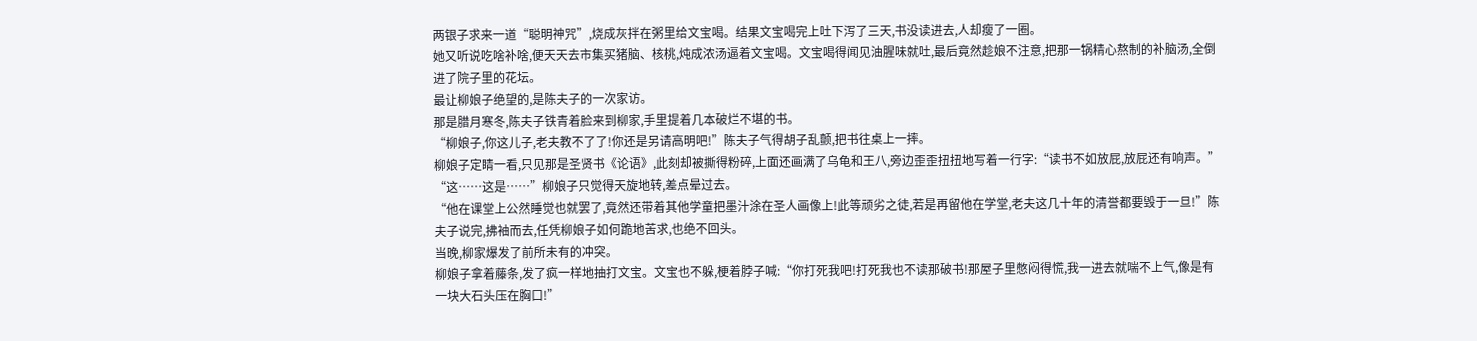两银子求来一道“聪明神咒”,烧成灰拌在粥里给文宝喝。结果文宝喝完上吐下泻了三天,书没读进去,人却瘦了一圈。
她又听说吃啥补啥,便天天去市集买猪脑、核桃,炖成浓汤逼着文宝喝。文宝喝得闻见油腥味就吐,最后竟然趁娘不注意,把那一锅精心熬制的补脑汤,全倒进了院子里的花坛。
最让柳娘子绝望的,是陈夫子的一次家访。
那是腊月寒冬,陈夫子铁青着脸来到柳家,手里提着几本破烂不堪的书。
“柳娘子,你这儿子,老夫教不了了!你还是另请高明吧!”陈夫子气得胡子乱颤,把书往桌上一摔。
柳娘子定睛一看,只见那是圣贤书《论语》,此刻却被撕得粉碎,上面还画满了乌龟和王八,旁边歪歪扭扭地写着一行字:“读书不如放屁,放屁还有响声。”
“这……这是……”柳娘子只觉得天旋地转,差点晕过去。
“他在课堂上公然睡觉也就罢了,竟然还带着其他学童把墨汁涂在圣人画像上!此等顽劣之徒,若是再留他在学堂,老夫这几十年的清誉都要毁于一旦!”陈夫子说完,拂袖而去,任凭柳娘子如何跪地苦求,也绝不回头。
当晚,柳家爆发了前所未有的冲突。
柳娘子拿着藤条,发了疯一样地抽打文宝。文宝也不躲,梗着脖子喊:“你打死我吧!打死我也不读那破书!那屋子里憋闷得慌,我一进去就喘不上气,像是有一块大石头压在胸口!”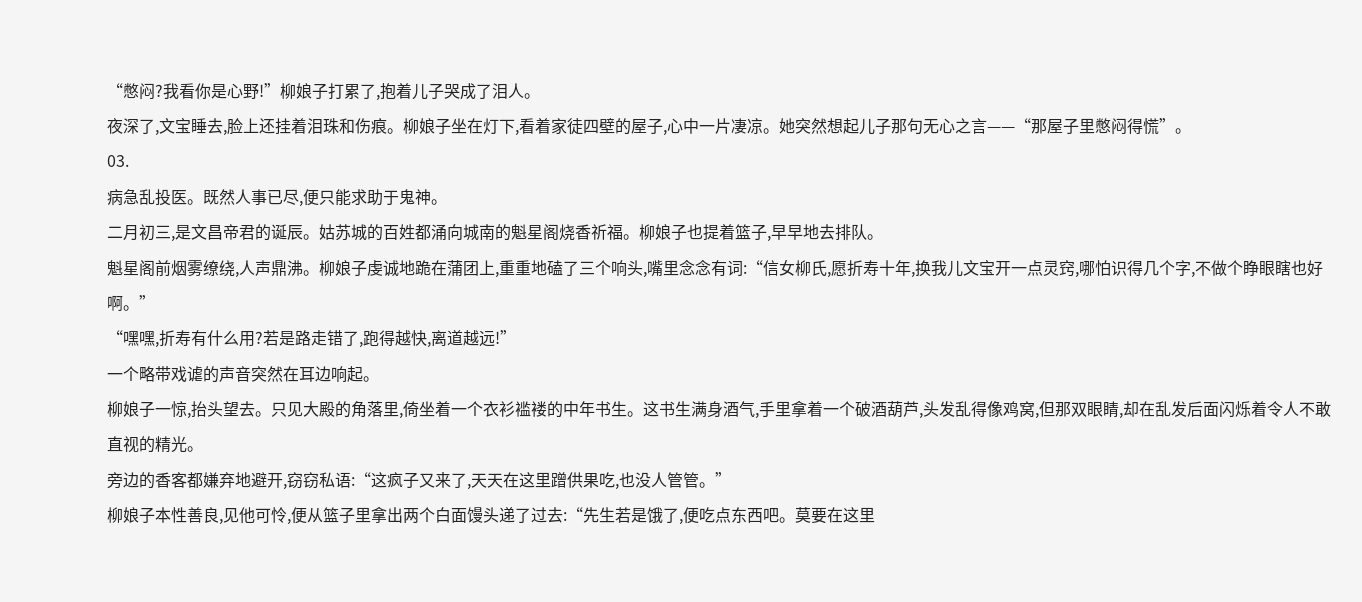“憋闷?我看你是心野!”柳娘子打累了,抱着儿子哭成了泪人。
夜深了,文宝睡去,脸上还挂着泪珠和伤痕。柳娘子坐在灯下,看着家徒四壁的屋子,心中一片凄凉。她突然想起儿子那句无心之言——“那屋子里憋闷得慌”。
03.
病急乱投医。既然人事已尽,便只能求助于鬼神。
二月初三,是文昌帝君的诞辰。姑苏城的百姓都涌向城南的魁星阁烧香祈福。柳娘子也提着篮子,早早地去排队。
魁星阁前烟雾缭绕,人声鼎沸。柳娘子虔诚地跪在蒲团上,重重地磕了三个响头,嘴里念念有词:“信女柳氏,愿折寿十年,换我儿文宝开一点灵窍,哪怕识得几个字,不做个睁眼瞎也好啊。”
“嘿嘿,折寿有什么用?若是路走错了,跑得越快,离道越远!”
一个略带戏谑的声音突然在耳边响起。
柳娘子一惊,抬头望去。只见大殿的角落里,倚坐着一个衣衫褴褛的中年书生。这书生满身酒气,手里拿着一个破酒葫芦,头发乱得像鸡窝,但那双眼睛,却在乱发后面闪烁着令人不敢直视的精光。
旁边的香客都嫌弃地避开,窃窃私语:“这疯子又来了,天天在这里蹭供果吃,也没人管管。”
柳娘子本性善良,见他可怜,便从篮子里拿出两个白面馒头递了过去:“先生若是饿了,便吃点东西吧。莫要在这里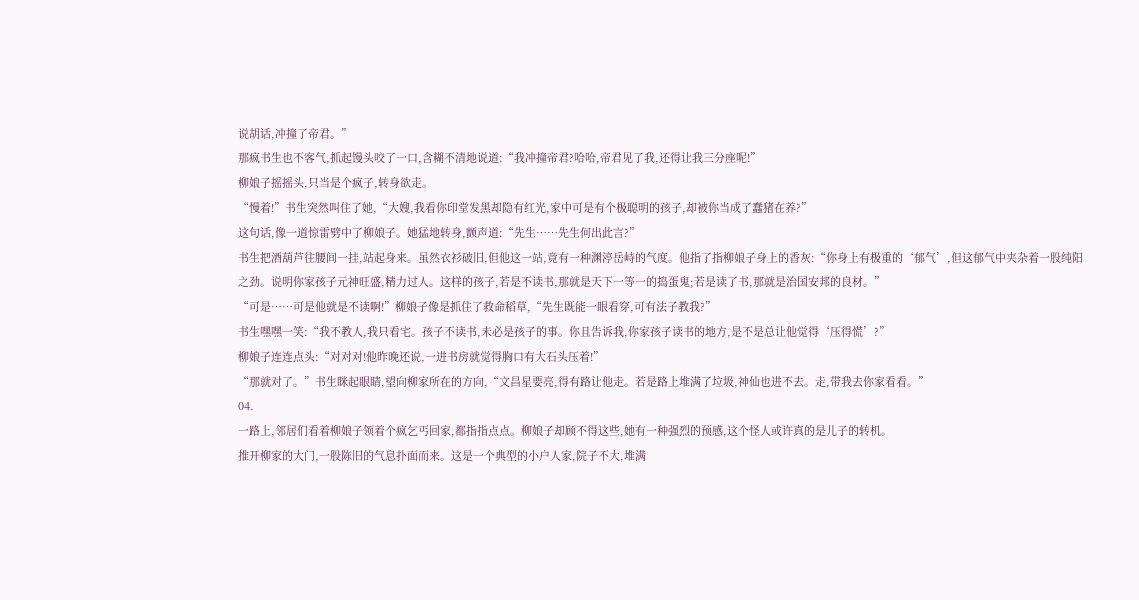说胡话,冲撞了帝君。”
那疯书生也不客气,抓起馒头咬了一口,含糊不清地说道:“我冲撞帝君?哈哈,帝君见了我,还得让我三分座呢!”
柳娘子摇摇头,只当是个疯子,转身欲走。
“慢着!”书生突然叫住了她,“大嫂,我看你印堂发黑却隐有红光,家中可是有个极聪明的孩子,却被你当成了蠢猪在养?”
这句话,像一道惊雷劈中了柳娘子。她猛地转身,颤声道:“先生……先生何出此言?”
书生把酒葫芦往腰间一挂,站起身来。虽然衣衫破旧,但他这一站,竟有一种渊渟岳峙的气度。他指了指柳娘子身上的香灰:“你身上有极重的‘郁气’,但这郁气中夹杂着一股纯阳之劲。说明你家孩子元神旺盛,精力过人。这样的孩子,若是不读书,那就是天下一等一的捣蛋鬼;若是读了书,那就是治国安邦的良材。”
“可是……可是他就是不读啊!”柳娘子像是抓住了救命稻草,“先生既能一眼看穿,可有法子教我?”
书生嘿嘿一笑:“我不教人,我只看宅。孩子不读书,未必是孩子的事。你且告诉我,你家孩子读书的地方,是不是总让他觉得‘压得慌’?”
柳娘子连连点头:“对对对!他昨晚还说,一进书房就觉得胸口有大石头压着!”
“那就对了。”书生眯起眼睛,望向柳家所在的方向,“文昌星要亮,得有路让他走。若是路上堆满了垃圾,神仙也进不去。走,带我去你家看看。”
04.
一路上,邻居们看着柳娘子领着个疯乞丐回家,都指指点点。柳娘子却顾不得这些,她有一种强烈的预感,这个怪人或许真的是儿子的转机。
推开柳家的大门,一股陈旧的气息扑面而来。这是一个典型的小户人家,院子不大,堆满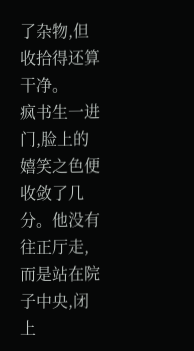了杂物,但收拾得还算干净。
疯书生一进门,脸上的嬉笑之色便收敛了几分。他没有往正厅走,而是站在院子中央,闭上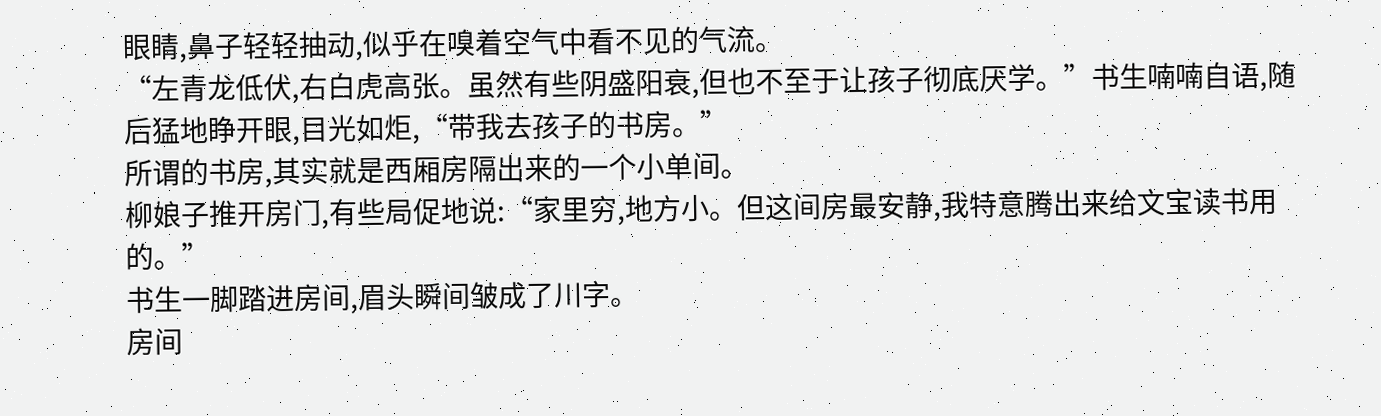眼睛,鼻子轻轻抽动,似乎在嗅着空气中看不见的气流。
“左青龙低伏,右白虎高张。虽然有些阴盛阳衰,但也不至于让孩子彻底厌学。”书生喃喃自语,随后猛地睁开眼,目光如炬,“带我去孩子的书房。”
所谓的书房,其实就是西厢房隔出来的一个小单间。
柳娘子推开房门,有些局促地说:“家里穷,地方小。但这间房最安静,我特意腾出来给文宝读书用的。”
书生一脚踏进房间,眉头瞬间皱成了川字。
房间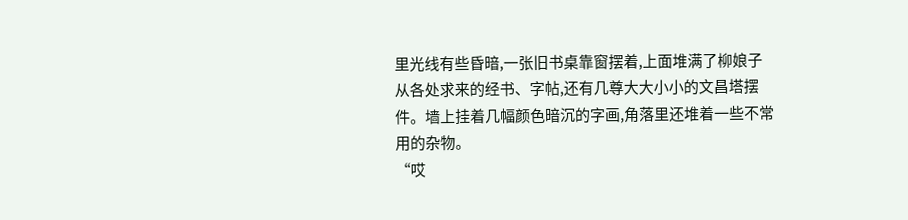里光线有些昏暗,一张旧书桌靠窗摆着,上面堆满了柳娘子从各处求来的经书、字帖,还有几尊大大小小的文昌塔摆件。墙上挂着几幅颜色暗沉的字画,角落里还堆着一些不常用的杂物。
“哎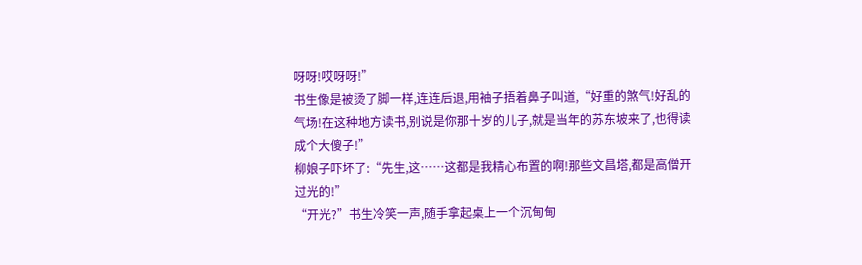呀呀!哎呀呀!”
书生像是被烫了脚一样,连连后退,用袖子捂着鼻子叫道,“好重的煞气!好乱的气场!在这种地方读书,别说是你那十岁的儿子,就是当年的苏东坡来了,也得读成个大傻子!”
柳娘子吓坏了:“先生,这……这都是我精心布置的啊!那些文昌塔,都是高僧开过光的!”
“开光?”书生冷笑一声,随手拿起桌上一个沉甸甸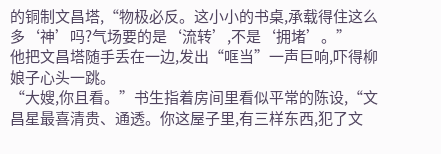的铜制文昌塔,“物极必反。这小小的书桌,承载得住这么多‘神’吗?气场要的是‘流转’,不是‘拥堵’。”
他把文昌塔随手丢在一边,发出“哐当”一声巨响,吓得柳娘子心头一跳。
“大嫂,你且看。”书生指着房间里看似平常的陈设,“文昌星最喜清贵、通透。你这屋子里,有三样东西,犯了文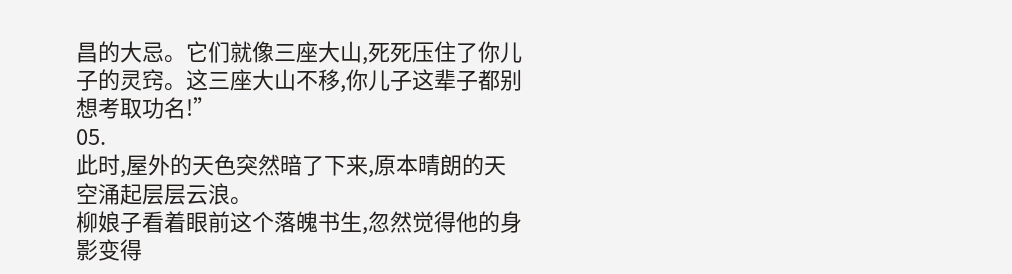昌的大忌。它们就像三座大山,死死压住了你儿子的灵窍。这三座大山不移,你儿子这辈子都别想考取功名!”
05.
此时,屋外的天色突然暗了下来,原本晴朗的天空涌起层层云浪。
柳娘子看着眼前这个落魄书生,忽然觉得他的身影变得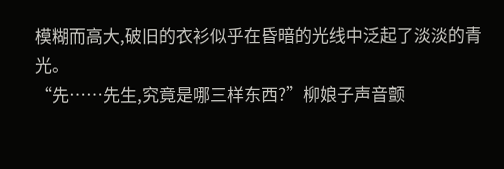模糊而高大,破旧的衣衫似乎在昏暗的光线中泛起了淡淡的青光。
“先……先生,究竟是哪三样东西?”柳娘子声音颤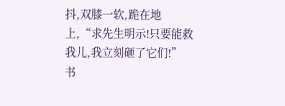抖,双膝一软,跪在地上,“求先生明示!只要能救我儿,我立刻砸了它们!”
书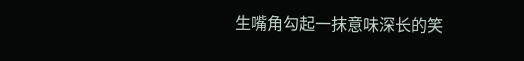生嘴角勾起一抹意味深长的笑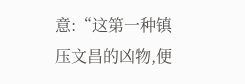意:“这第一种镇压文昌的凶物,便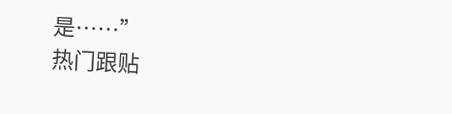是……”
热门跟贴